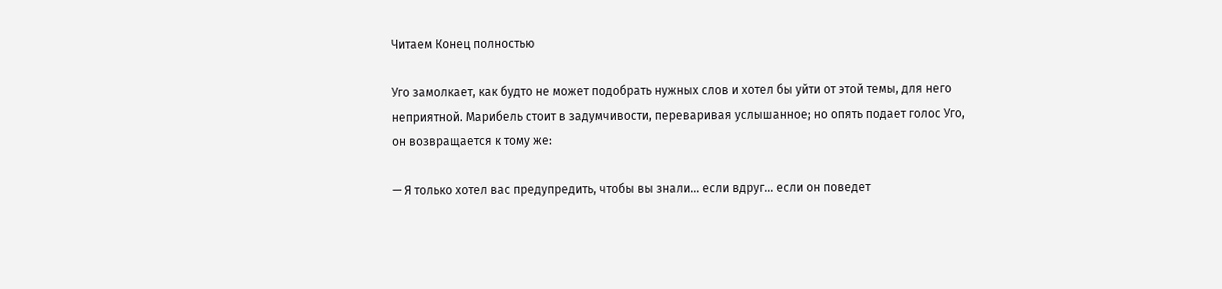Читаем Конец полностью

Уго замолкает, как будто не может подобрать нужных слов и хотел бы уйти от этой темы, для него неприятной. Марибель стоит в задумчивости, переваривая услышанное; но опять подает голос Уго, он возвращается к тому же:

— Я только хотел вас предупредить, чтобы вы знали… если вдруг… если он поведет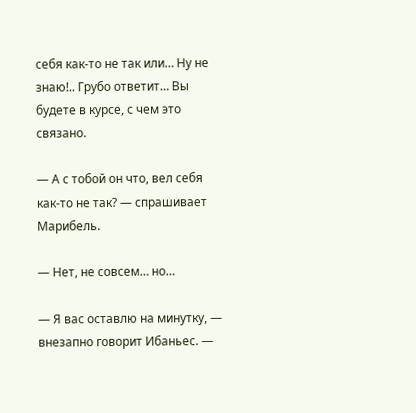себя как-то не так или… Ну не знаю!.. Грубо ответит… Вы будете в курсе, с чем это связано.

— А с тобой он что, вел себя как-то не так? — спрашивает Марибель.

— Нет, не совсем… но…

— Я вас оставлю на минутку, — внезапно говорит Ибаньес. —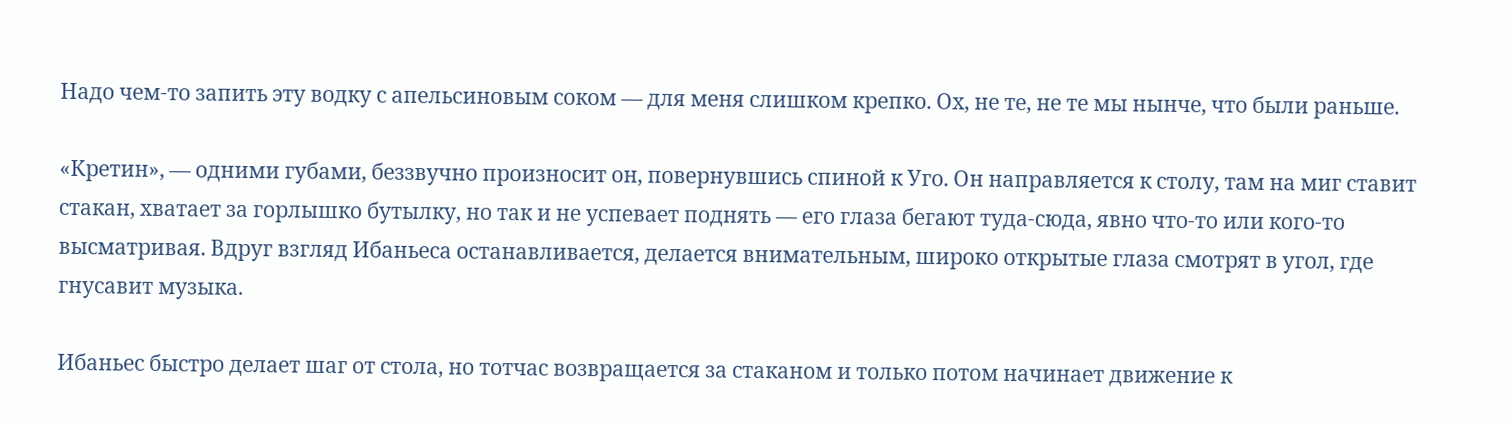Надо чем-то запить эту водку с апельсиновым соком — для меня слишком крепко. Ох, не те, не те мы нынче, что были раньше.

«Кретин», — одними губами, беззвучно произносит он, повернувшись спиной к Уго. Он направляется к столу, там на миг ставит стакан, хватает за горлышко бутылку, но так и не успевает поднять — его глаза бегают туда-сюда, явно что-то или кого-то высматривая. Вдруг взгляд Ибаньеса останавливается, делается внимательным, широко открытые глаза смотрят в угол, где гнусавит музыка.

Ибаньес быстро делает шаг от стола, но тотчас возвращается за стаканом и только потом начинает движение к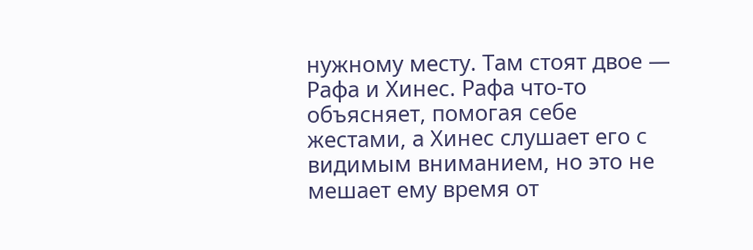нужному месту. Там стоят двое — Рафа и Хинес. Рафа что-то объясняет, помогая себе жестами, а Хинес слушает его с видимым вниманием, но это не мешает ему время от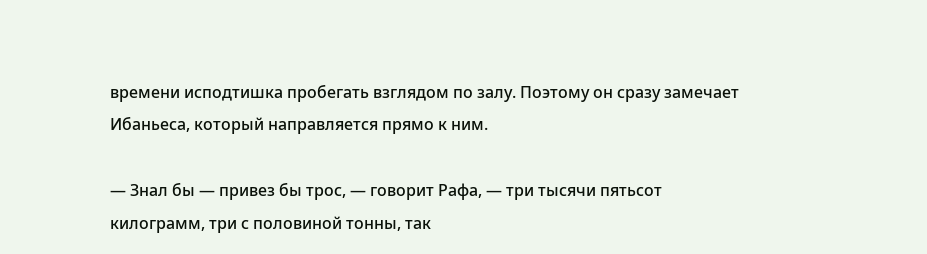времени исподтишка пробегать взглядом по залу. Поэтому он сразу замечает Ибаньеса, который направляется прямо к ним.

— Знал бы — привез бы трос, — говорит Рафа, — три тысячи пятьсот килограмм, три с половиной тонны, так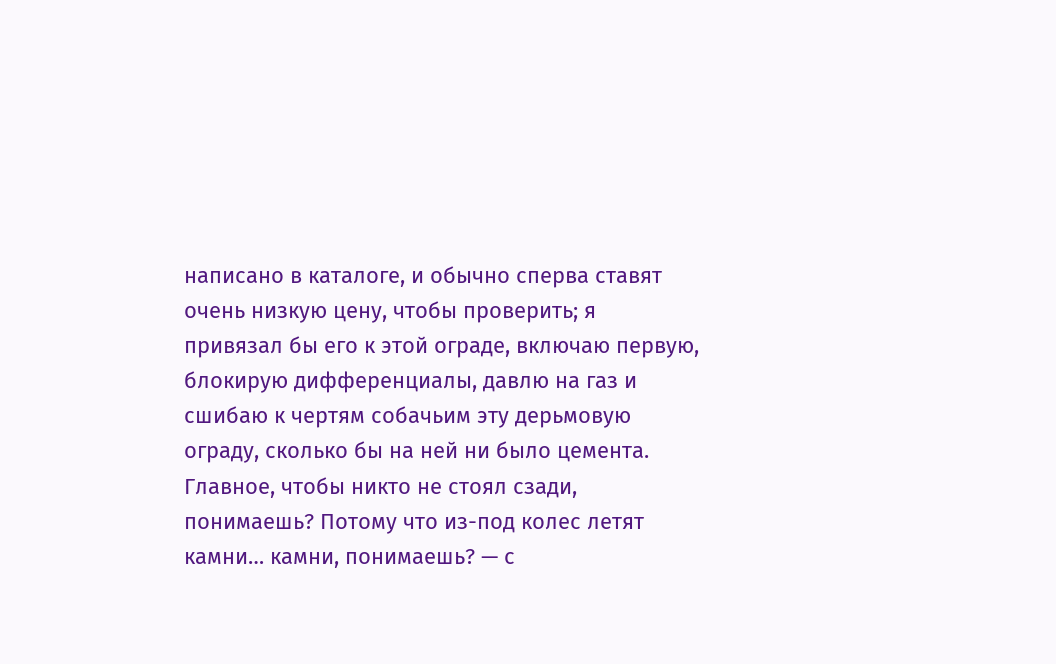написано в каталоге, и обычно сперва ставят очень низкую цену, чтобы проверить; я привязал бы его к этой ограде, включаю первую, блокирую дифференциалы, давлю на газ и сшибаю к чертям собачьим эту дерьмовую ограду, сколько бы на ней ни было цемента. Главное, чтобы никто не стоял сзади, понимаешь? Потому что из-под колес летят камни… камни, понимаешь? — с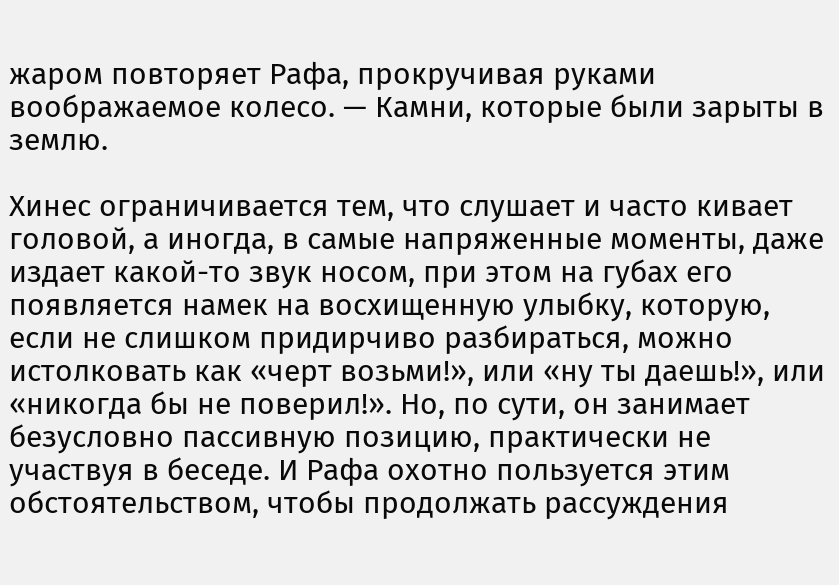жаром повторяет Рафа, прокручивая руками воображаемое колесо. — Камни, которые были зарыты в землю.

Хинес ограничивается тем, что слушает и часто кивает головой, а иногда, в самые напряженные моменты, даже издает какой-то звук носом, при этом на губах его появляется намек на восхищенную улыбку, которую, если не слишком придирчиво разбираться, можно истолковать как «черт возьми!», или «ну ты даешь!», или «никогда бы не поверил!». Но, по сути, он занимает безусловно пассивную позицию, практически не участвуя в беседе. И Рафа охотно пользуется этим обстоятельством, чтобы продолжать рассуждения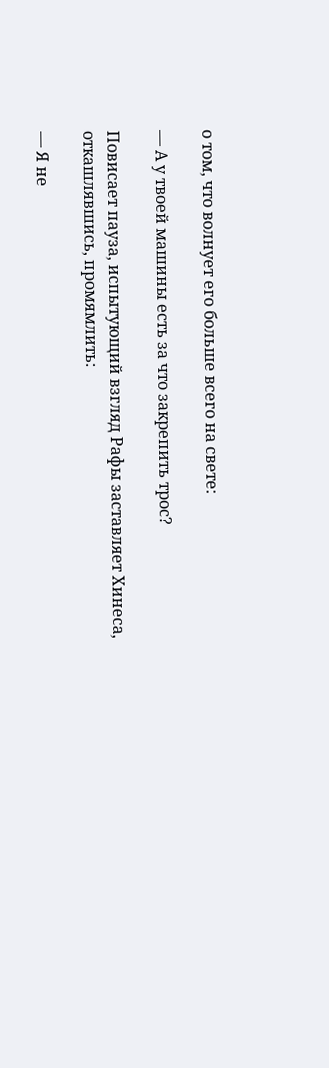о том, что волнует его больше всего на свете:

— А у твоей машины есть за что закрепить трос?

Повисает пауза, испытующий взгляд Рафы заставляет Хинеса, откашлявшись, промямлить:

— Я не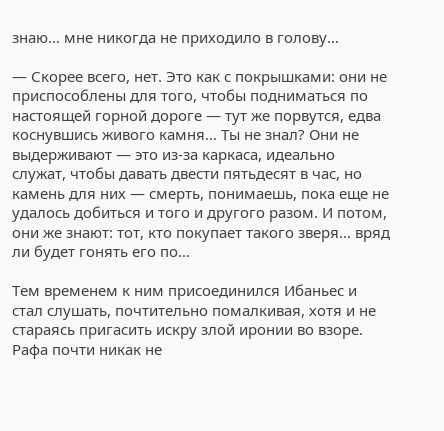знаю… мне никогда не приходило в голову…

— Скорее всего, нет. Это как с покрышками: они не приспособлены для того, чтобы подниматься по настоящей горной дороге — тут же порвутся, едва коснувшись живого камня… Ты не знал? Они не выдерживают — это из-за каркаса, идеально служат, чтобы давать двести пятьдесят в час, но камень для них — смерть, понимаешь, пока еще не удалось добиться и того и другого разом. И потом, они же знают: тот, кто покупает такого зверя… вряд ли будет гонять его по…

Тем временем к ним присоединился Ибаньес и стал слушать, почтительно помалкивая, хотя и не стараясь пригасить искру злой иронии во взоре. Рафа почти никак не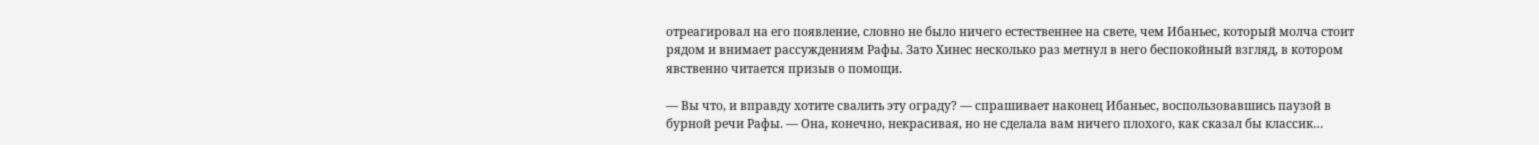отреагировал на его появление, словно не было ничего естественнее на свете, чем Ибаньес, который молча стоит рядом и внимает рассуждениям Рафы. Зато Хинес несколько раз метнул в него беспокойный взгляд, в котором явственно читается призыв о помощи.

— Вы что, и вправду хотите свалить эту ограду? — спрашивает наконец Ибаньес, воспользовавшись паузой в бурной речи Рафы. — Она, конечно, некрасивая, но не сделала вам ничего плохого, как сказал бы классик…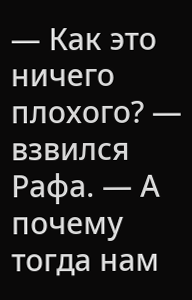— Как это ничего плохого? — взвился Рафа. — А почему тогда нам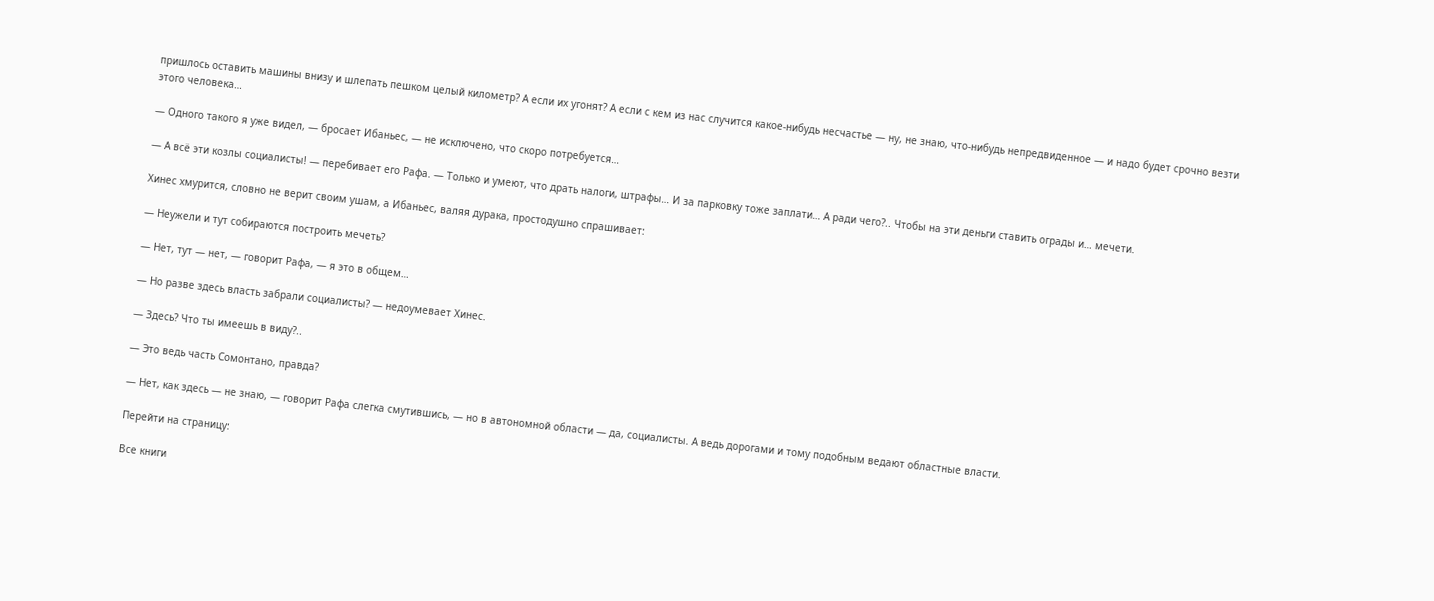пришлось оставить машины внизу и шлепать пешком целый километр? А если их угонят? А если с кем из нас случится какое-нибудь несчастье — ну, не знаю, что-нибудь непредвиденное — и надо будет срочно везти этого человека…

— Одного такого я уже видел, — бросает Ибаньес, — не исключено, что скоро потребуется…

— А всё эти козлы социалисты! — перебивает его Рафа. — Только и умеют, что драть налоги, штрафы… И за парковку тоже заплати… А ради чего?.. Чтобы на эти деньги ставить ограды и… мечети.

Хинес хмурится, словно не верит своим ушам, а Ибаньес, валяя дурака, простодушно спрашивает:

— Неужели и тут собираются построить мечеть?

— Нет, тут — нет, — говорит Рафа, — я это в общем…

— Но разве здесь власть забрали социалисты? — недоумевает Хинес.

— Здесь? Что ты имеешь в виду?..

— Это ведь часть Сомонтано, правда?

— Нет, как здесь — не знаю, — говорит Рафа слегка смутившись, — но в автономной области — да, социалисты. А ведь дорогами и тому подобным ведают областные власти.

Перейти на страницу:

Все книги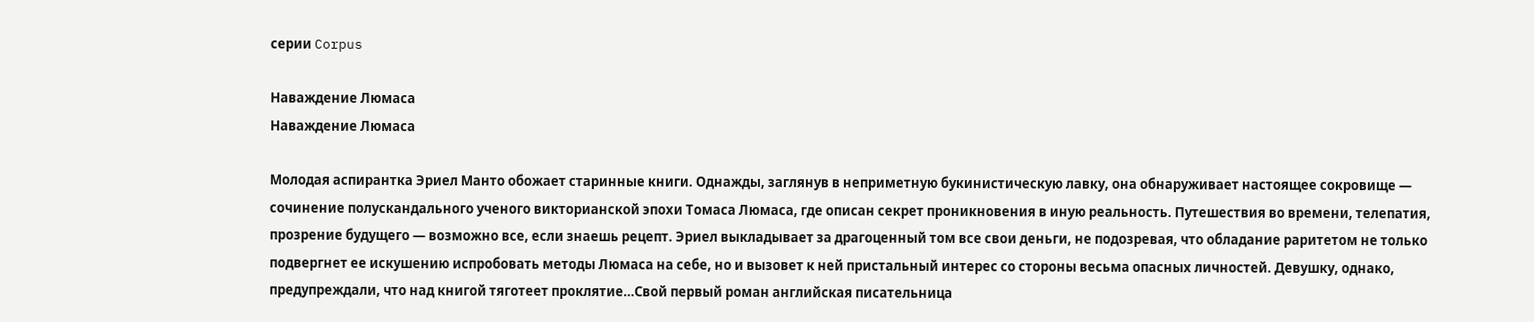серии Corpus

Наваждение Люмаса
Наваждение Люмаса

Молодая аспирантка Эриел Манто обожает старинные книги. Однажды, заглянув в неприметную букинистическую лавку, она обнаруживает настоящее сокровище — сочинение полускандального ученого викторианской эпохи Томаса Люмаса, где описан секрет проникновения в иную реальность. Путешествия во времени, телепатия, прозрение будущего — возможно все, если знаешь рецепт. Эриел выкладывает за драгоценный том все свои деньги, не подозревая, что обладание раритетом не только подвергнет ее искушению испробовать методы Люмаса на себе, но и вызовет к ней пристальный интерес со стороны весьма опасных личностей. Девушку, однако, предупреждали, что над книгой тяготеет проклятие…Свой первый роман английская писательница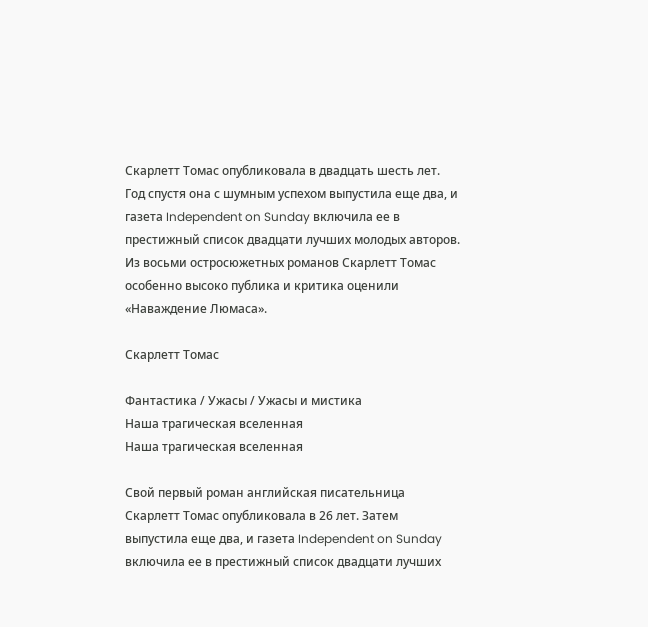Скарлетт Томас опубликовала в двадцать шесть лет. Год спустя она с шумным успехом выпустила еще два, и газета Independent on Sunday включила ее в престижный список двадцати лучших молодых авторов. Из восьми остросюжетных романов Скарлетт Томас особенно высоко публика и критика оценили «Наваждение Люмаса».

Скарлетт Томас

Фантастика / Ужасы / Ужасы и мистика
Наша трагическая вселенная
Наша трагическая вселенная

Свой первый роман английская писательница Скарлетт Томас опубликовала в 26 лет. Затем выпустила еще два, и газета Independent on Sunday включила ее в престижный список двадцати лучших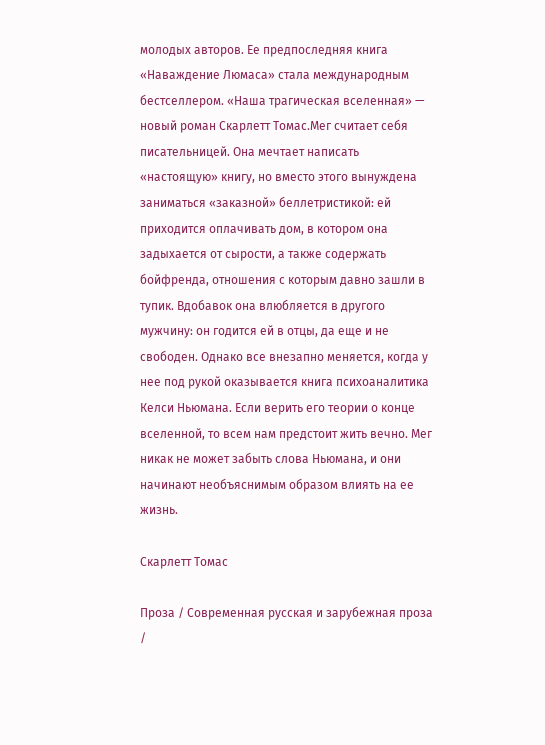молодых авторов. Ее предпоследняя книга «Наваждение Люмаса» стала международным бестселлером. «Наша трагическая вселенная» — новый роман Скарлетт Томас.Мег считает себя писательницей. Она мечтает написать «настоящую» книгу, но вместо этого вынуждена заниматься «заказной» беллетристикой: ей приходится оплачивать дом, в котором она задыхается от сырости, а также содержать бойфренда, отношения с которым давно зашли в тупик. Вдобавок она влюбляется в другого мужчину: он годится ей в отцы, да еще и не свободен. Однако все внезапно меняется, когда у нее под рукой оказывается книга психоаналитика Келси Ньюмана. Если верить его теории о конце вселенной, то всем нам предстоит жить вечно. Мег никак не может забыть слова Ньюмана, и они начинают необъяснимым образом влиять на ее жизнь.

Скарлетт Томас

Проза / Современная русская и зарубежная проза /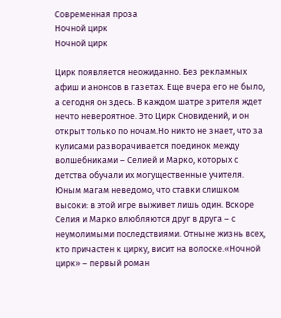Современная проза
Ночной цирк
Ночной цирк

Цирк появляется неожиданно. Без рекламных афиш и анонсов в газетах. Еще вчера его не было, а сегодня он здесь. В каждом шатре зрителя ждет нечто невероятное. Это Цирк Сновидений, и он открыт только по ночам.Но никто не знает, что за кулисами разворачивается поединок между волшебниками – Селией и Марко, которых с детства обучали их могущественные учителя. Юным магам неведомо, что ставки слишком высоки: в этой игре выживет лишь один. Вскоре Селия и Марко влюбляются друг в друга – с неумолимыми последствиями. Отныне жизнь всех, кто причастен к цирку, висит на волоске.«Ночной цирк» – первый роман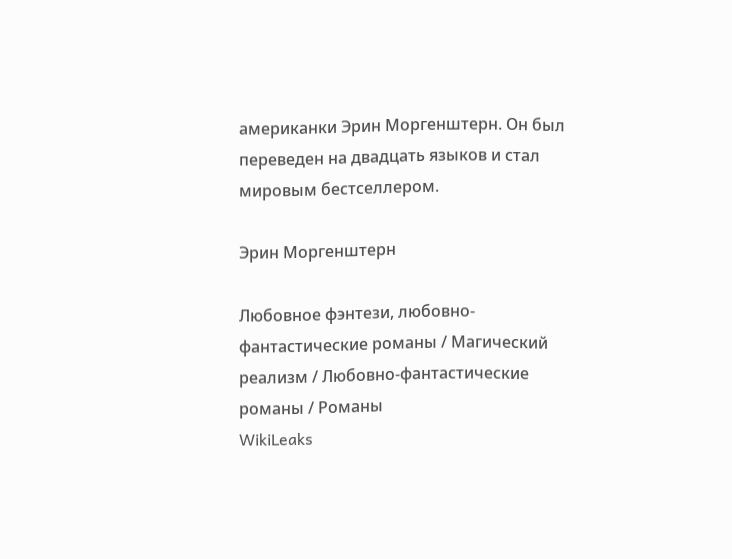американки Эрин Моргенштерн. Он был переведен на двадцать языков и стал мировым бестселлером.

Эрин Моргенштерн

Любовное фэнтези, любовно-фантастические романы / Магический реализм / Любовно-фантастические романы / Романы
WikiLeaks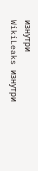изнутри
WikiLeaks изнутри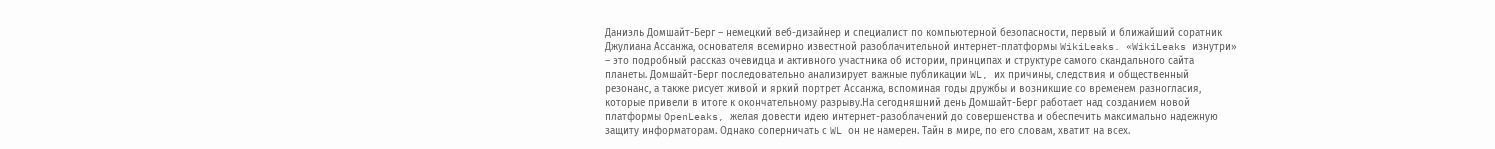Даниэль Домшайт-Берг – немецкий веб-дизайнер и специалист по компьютерной безопасности, первый и ближайший соратник Джулиана Ассанжа, основателя всемирно известной разоблачительной интернет-платформы WikiLeaks. «WikiLeaks изнутри» – это подробный рассказ очевидца и активного участника об истории, принципах и структуре самого скандального сайта планеты. Домшайт-Берг последовательно анализирует важные публикации WL, их причины, следствия и общественный резонанс, а также рисует живой и яркий портрет Ассанжа, вспоминая годы дружбы и возникшие со временем разногласия, которые привели в итоге к окончательному разрыву.На сегодняшний день Домшайт-Берг работает над созданием новой платформы OpenLeaks, желая довести идею интернет-разоблачений до совершенства и обеспечить максимально надежную защиту информаторам. Однако соперничать с WL он не намерен. Тайн в мире, по его словам, хватит на всех.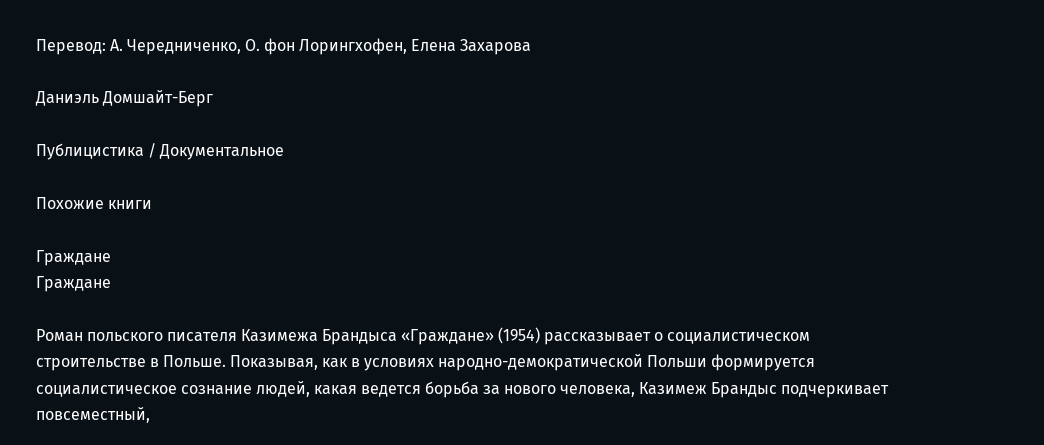Перевод: А. Чередниченко, О. фон Лорингхофен, Елена Захарова

Даниэль Домшайт-Берг

Публицистика / Документальное

Похожие книги

Граждане
Граждане

Роман польского писателя Казимежа Брандыса «Граждане» (1954) рассказывает о социалистическом строительстве в Польше. Показывая, как в условиях народно-демократической Польши формируется социалистическое сознание людей, какая ведется борьба за нового человека, Казимеж Брандыс подчеркивает повсеместный,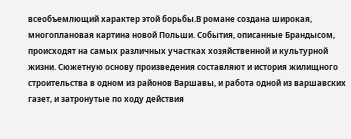всеобъемлющий характер этой борьбы.В романе создана широкая, многоплановая картина новой Польши. События, описанные Брандысом, происходят на самых различных участках хозяйственной и культурной жизни. Сюжетную основу произведения составляют и история жилищного строительства в одном из районов Варшавы, и работа одной из варшавских газет, и затронутые по ходу действия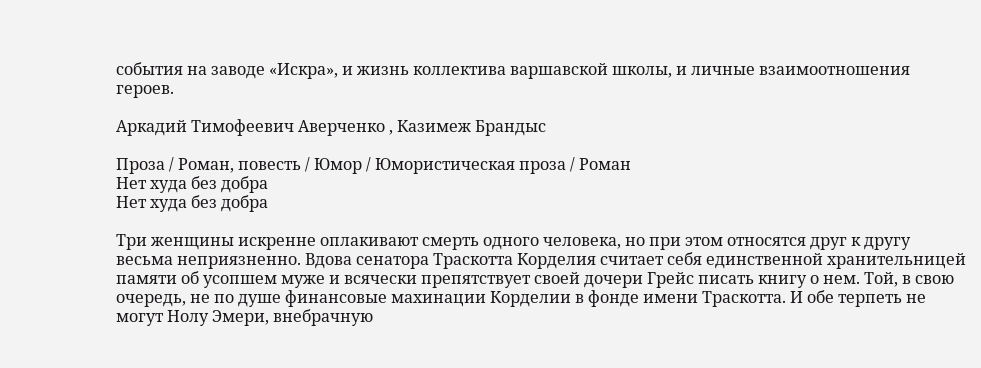события на заводе «Искра», и жизнь коллектива варшавской школы, и личные взаимоотношения героев.

Аркадий Тимофеевич Аверченко , Казимеж Брандыс

Проза / Роман, повесть / Юмор / Юмористическая проза / Роман
Нет худа без добра
Нет худа без добра

Три женщины искренне оплакивают смерть одного человека, но при этом относятся друг к другу весьма неприязненно. Вдова сенатора Траскотта Корделия считает себя единственной хранительницей памяти об усопшем муже и всячески препятствует своей дочери Грейс писать книгу о нем. Той, в свою очередь, не по душе финансовые махинации Корделии в фонде имени Траскотта. И обе терпеть не могут Нолу Эмери, внебрачную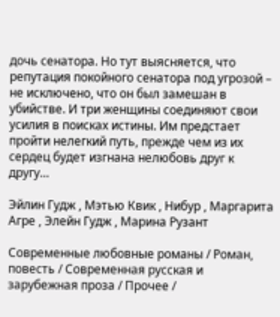дочь сенатора. Но тут выясняется, что репутация покойного сенатора под угрозой – не исключено, что он был замешан в убийстве. И три женщины соединяют свои усилия в поисках истины. Им предстает пройти нелегкий путь, прежде чем из их сердец будет изгнана нелюбовь друг к другу…

Эйлин Гудж , Мэтью Квик , Нибур , Маргарита Агре , Элейн Гудж , Марина Рузант

Современные любовные романы / Роман, повесть / Современная русская и зарубежная проза / Прочее /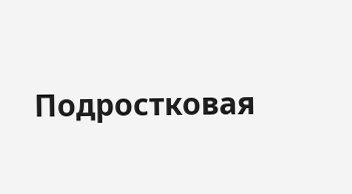Подростковая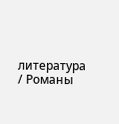литература / Романы